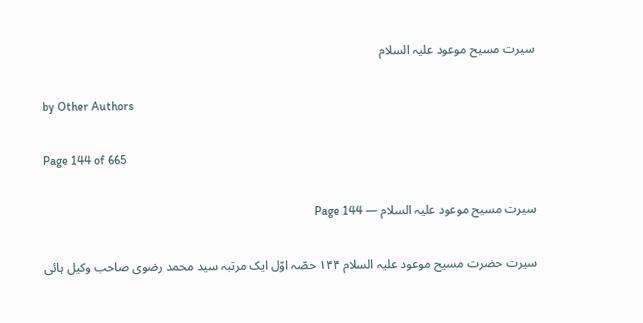سیرت مسیح موعود علیہ السلام

by Other Authors

Page 144 of 665

سیرت مسیح موعود علیہ السلام — Page 144

سیرت حضرت مسیح موعود علیہ السلام ۱۴۴ حصّہ اوّل ایک مرتبہ سید محمد رضوی صاحب وکیل ہائی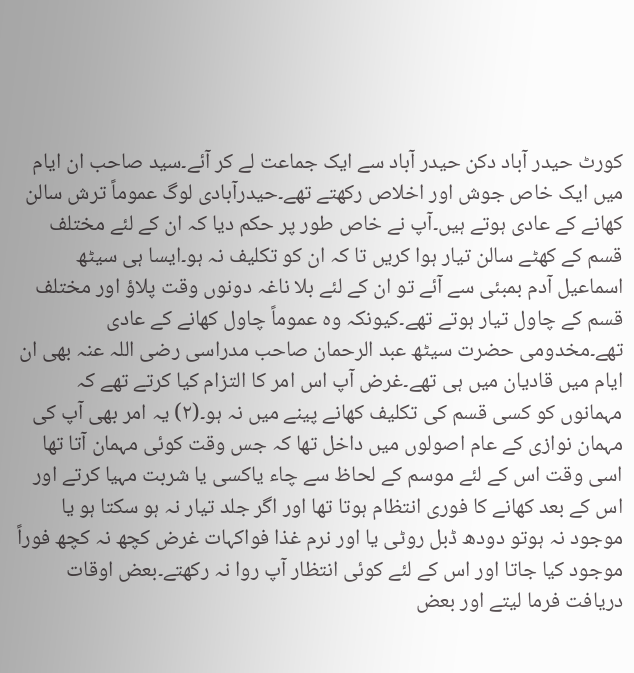کورٹ حیدر آباد دکن حیدر آباد سے ایک جماعت لے کر آئے۔سید صاحب ان ایام میں ایک خاص جوش اور اخلاص رکھتے تھے۔حیدرآبادی لوگ عموماً ترش سالن کھانے کے عادی ہوتے ہیں۔آپ نے خاص طور پر حکم دیا کہ ان کے لئے مختلف قسم کے کھٹے سالن تیار ہوا کریں تا کہ ان کو تکلیف نہ ہو۔ایسا ہی سیٹھ اسماعیل آدم بمبئی سے آئے تو ان کے لئے بلا ناغہ دونوں وقت پلاؤ اور مختلف قسم کے چاول تیار ہوتے تھے۔کیونکہ وہ عموماً چاول کھانے کے عادی تھے۔مخدومی حضرت سیٹھ عبد الرحمان صاحب مدراسی رضی اللہ عنہ بھی ان ایام میں قادیان میں ہی تھے۔غرض آپ اس امر کا التزام کیا کرتے تھے کہ مہمانوں کو کسی قسم کی تکلیف کھانے پینے میں نہ ہو۔(۲) یہ امر بھی آپ کی مہمان نوازی کے عام اصولوں میں داخل تھا کہ جس وقت کوئی مہمان آتا تھا اسی وقت اس کے لئے موسم کے لحاظ سے چاء یاکسی یا شربت مہیا کرتے اور اس کے بعد کھانے کا فوری انتظام ہوتا تھا اور اگر جلد تیار نہ ہو سکتا ہو یا موجود نہ ہوتو دودھ ڈبل روٹی یا اور نرم غذا فواکہات غرض کچھ نہ کچھ فوراً موجود کیا جاتا اور اس کے لئے کوئی انتظار آپ روا نہ رکھتے۔بعض اوقات دریافت فرما لیتے اور بعض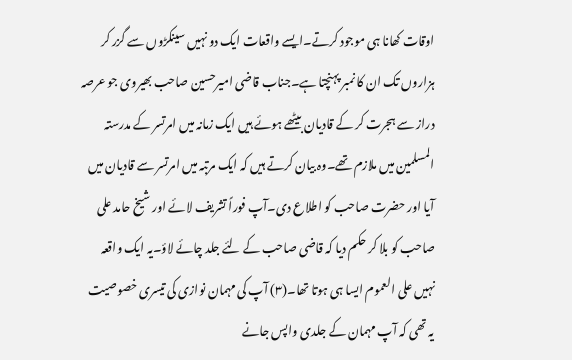اوقات کھانا ہی موجود کرتے۔ایسے واقعات ایک دو نہیں سینکڑوں سے گزر کر ہزاروں تک ان کا نمبر پہنچتا ہے۔جناب قاضی امیرحسین صاحب بھیروی جو عرصہ دراز سے ہجرت کر کے قادیان بیٹھے ہوئے ہیں ایک زمانہ میں امرتسر کے مدرستہ المسلمین میں ملازم تھے۔وہ بیان کرتے ہیں کہ ایک مرتبہ میں امرتسر سے قادیان میں آیا اور حضرت صاحب کو اطلاع دی۔آپ فوراً تشریف لائے اور شیخ حامد علی صاحب کو بلا کر حکم دیا کہ قاضی صاحب کے لئے جلد چائے لاؤ۔یہ ایک واقعہ نہیں علی العموم ایسا ہی ہوتا تھا۔(۳) آپ کی مہمان نوازی کی تیسری خصوصیت یہ تھی کہ آپ مہمان کے جلدی واپس جانے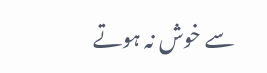سے خوش نہ ہوتے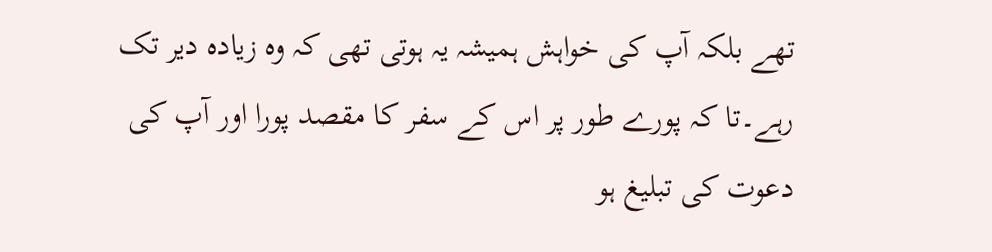تھے بلکہ آپ کی خواہش ہمیشہ یہ ہوتی تھی کہ وہ زیادہ دیر تک رہے۔تا کہ پورے طور پر اس کے سفر کا مقصد پورا اور آپ کی دعوت کی تبلیغ ہو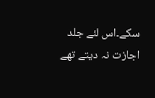سکے۔اس لئے جلد اجازت نہ دیتے تھے